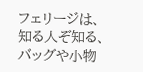フェリージは、知る人ぞ知る、バッグや小物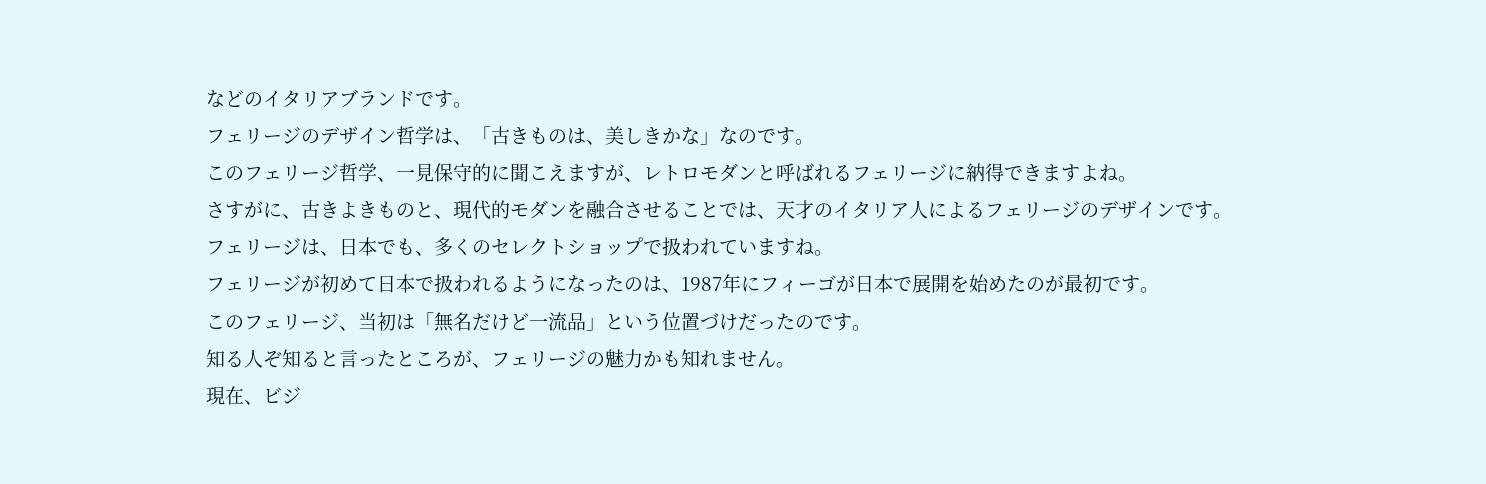などのイタリアブランドです。
フェリージのデザイン哲学は、「古きものは、美しきかな」なのです。
このフェリージ哲学、一見保守的に聞こえますが、レトロモダンと呼ばれるフェリージに納得できますよね。
さすがに、古きよきものと、現代的モダンを融合させることでは、天才のイタリア人によるフェリージのデザインです。
フェリージは、日本でも、多くのセレクトショップで扱われていますね。
フェリージが初めて日本で扱われるようになったのは、1987年にフィーゴが日本で展開を始めたのが最初です。
このフェリージ、当初は「無名だけど一流品」という位置づけだったのです。
知る人ぞ知ると言ったところが、フェリージの魅力かも知れません。
現在、ビジ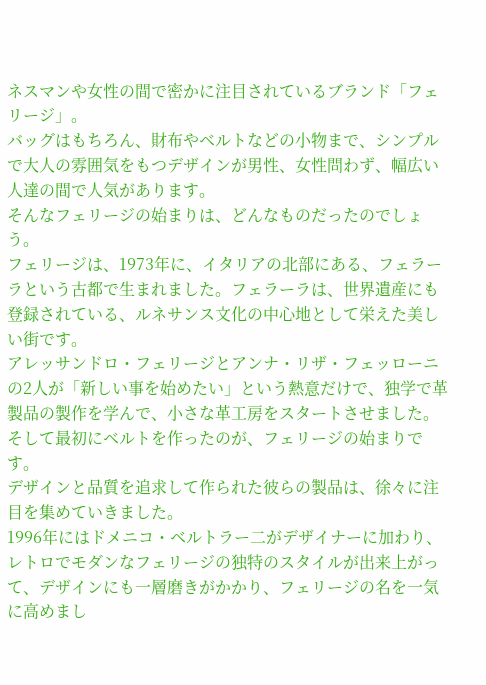ネスマンや女性の間で密かに注目されているブランド「フェリージ」。
バッグはもちろん、財布やベルトなどの小物まで、シンプルで大人の雰囲気をもつデザインが男性、女性問わず、幅広い人達の間で人気があります。
そんなフェリージの始まりは、どんなものだったのでしょう。
フェリージは、1973年に、イタリアの北部にある、フェラーラという古都で生まれました。フェラーラは、世界遺産にも登録されている、ルネサンス文化の中心地として栄えた美しい街です。
アレッサンドロ・フェリージとアンナ・リザ・フェッローニの2人が「新しい事を始めたい」という熱意だけで、独学で革製品の製作を学んで、小さな革工房をスタートさせました。
そして最初にベルトを作ったのが、フェリージの始まりです。
デザインと品質を追求して作られた彼らの製品は、徐々に注目を集めていきました。
1996年にはドメニコ・ベルトラー二がデザイナーに加わり、レトロでモダンなフェリージの独特のスタイルが出来上がって、デザインにも一層磨きがかかり、フェリージの名を一気に高めまし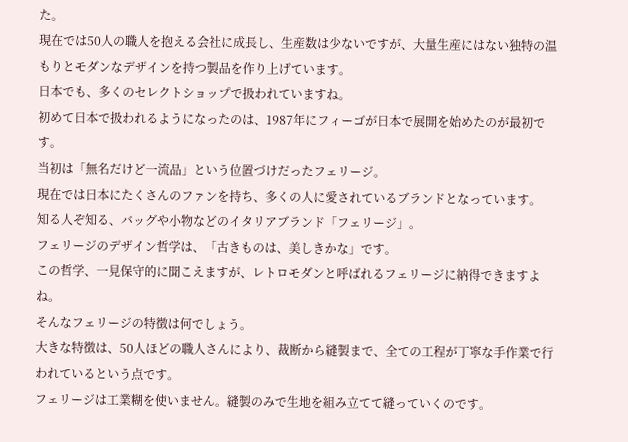た。
現在では50人の職人を抱える会社に成長し、生産数は少ないですが、大量生産にはない独特の温もりとモダンなデザインを持つ製品を作り上げています。
日本でも、多くのセレクトショップで扱われていますね。
初めて日本で扱われるようになったのは、1987年にフィーゴが日本で展開を始めたのが最初です。
当初は「無名だけど一流品」という位置づけだったフェリージ。
現在では日本にたくさんのファンを持ち、多くの人に愛されているブランドとなっています。
知る人ぞ知る、バッグや小物などのイタリアブランド「フェリージ」。
フェリージのデザイン哲学は、「古きものは、美しきかな」です。
この哲学、一見保守的に聞こえますが、レトロモダンと呼ばれるフェリージに納得できますよね。
そんなフェリージの特徴は何でしょう。
大きな特徴は、50人ほどの職人さんにより、裁断から縫製まで、全ての工程が丁寧な手作業で行われているという点です。
フェリージは工業糊を使いません。縫製のみで生地を組み立てて縫っていくのです。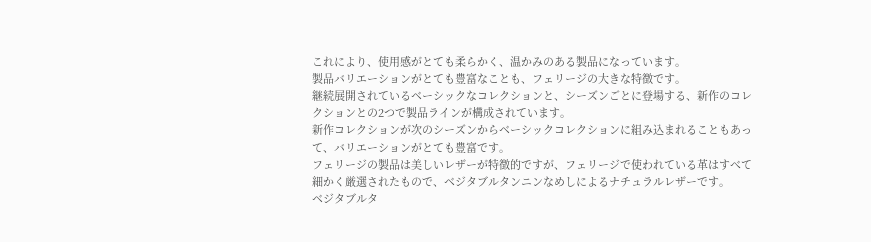これにより、使用感がとても柔らかく、温かみのある製品になっています。
製品バリエーションがとても豊富なことも、フェリージの大きな特徴です。
継続展開されているベーシックなコレクションと、シーズンごとに登場する、新作のコレクションとの2つで製品ラインが構成されています。
新作コレクションが次のシーズンからベーシックコレクションに組み込まれることもあって、バリエーションがとても豊富です。
フェリージの製品は美しいレザーが特徴的ですが、フェリージで使われている革はすべて細かく厳選されたもので、ベジタブルタンニンなめしによるナチュラルレザーです。
ベジタブルタ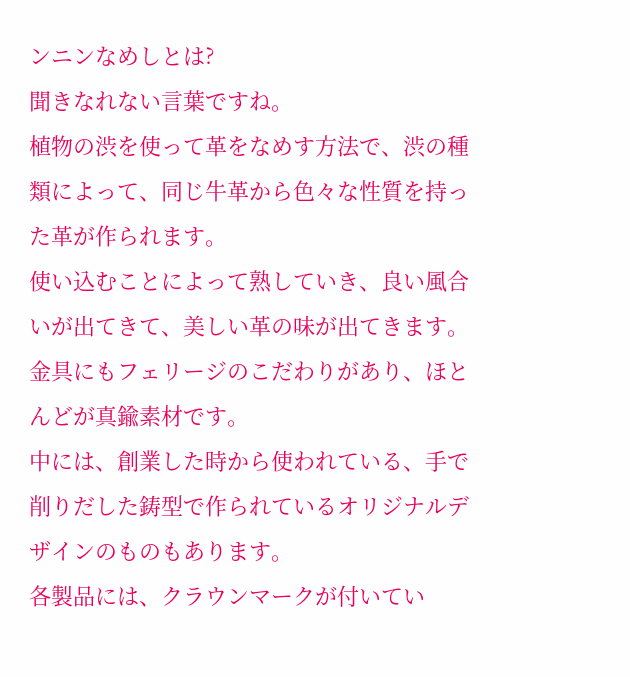ンニンなめしとは?
聞きなれない言葉ですね。
植物の渋を使って革をなめす方法で、渋の種類によって、同じ牛革から色々な性質を持った革が作られます。
使い込むことによって熟していき、良い風合いが出てきて、美しい革の味が出てきます。
金具にもフェリージのこだわりがあり、ほとんどが真鍮素材です。
中には、創業した時から使われている、手で削りだした鋳型で作られているオリジナルデザインのものもあります。
各製品には、クラウンマークが付いてい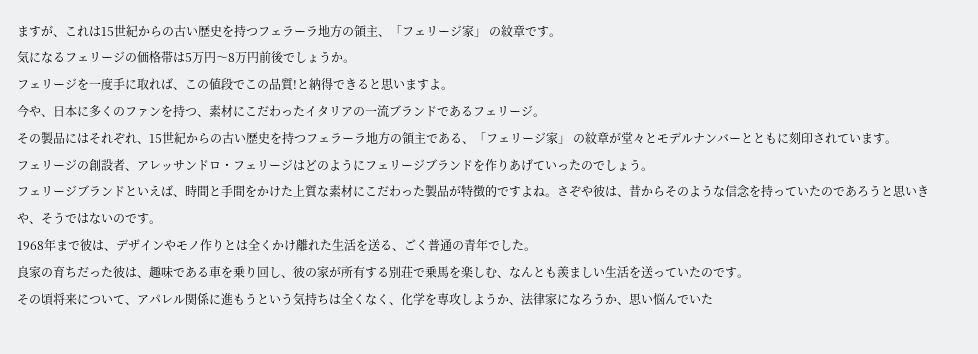ますが、これは15世紀からの古い歴史を持つフェラーラ地方の領主、「フェリージ家」 の紋章です。
気になるフェリージの価格帯は5万円〜8万円前後でしょうか。
フェリージを一度手に取れば、この値段でこの品質!と納得できると思いますよ。
今や、日本に多くのファンを持つ、素材にこだわったイタリアの一流ブランドであるフェリージ。
その製品にはそれぞれ、15世紀からの古い歴史を持つフェラーラ地方の領主である、「フェリージ家」 の紋章が堂々とモデルナンバーとともに刻印されています。
フェリージの創設者、アレッサンドロ・フェリージはどのようにフェリージブランドを作りあげていったのでしょう。
フェリージブランドといえば、時間と手間をかけた上質な素材にこだわった製品が特徴的ですよね。さぞや彼は、昔からそのような信念を持っていたのであろうと思いきや、そうではないのです。
1968年まで彼は、デザインやモノ作りとは全くかけ離れた生活を送る、ごく普通の青年でした。
良家の育ちだった彼は、趣味である車を乗り回し、彼の家が所有する別荘で乗馬を楽しむ、なんとも羨ましい生活を送っていたのです。
その頃将来について、アパレル関係に進もうという気持ちは全くなく、化学を専攻しようか、法律家になろうか、思い悩んでいた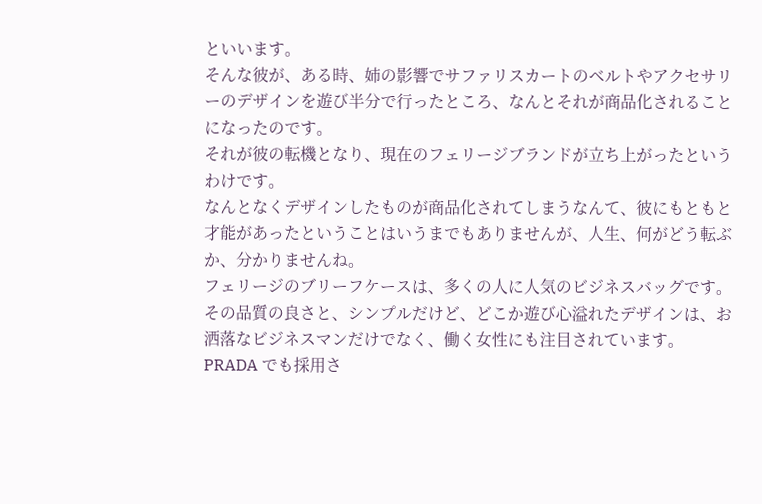といいます。
そんな彼が、ある時、姉の影響でサファリスカートのベルトやアクセサリーのデザインを遊び半分で行ったところ、なんとそれが商品化されることになったのです。
それが彼の転機となり、現在のフェリージブランドが立ち上がったというわけです。
なんとなくデザインしたものが商品化されてしまうなんて、彼にもともと才能があったということはいうまでもありませんが、人生、何がどう転ぶか、分かりませんね。
フェリージのブリーフケースは、多くの人に人気のビジネスバッグです。
その品質の良さと、シンプルだけど、どこか遊び心溢れたデザインは、お洒落なビジネスマンだけでなく、働く女性にも注目されています。
PRADA でも採用さ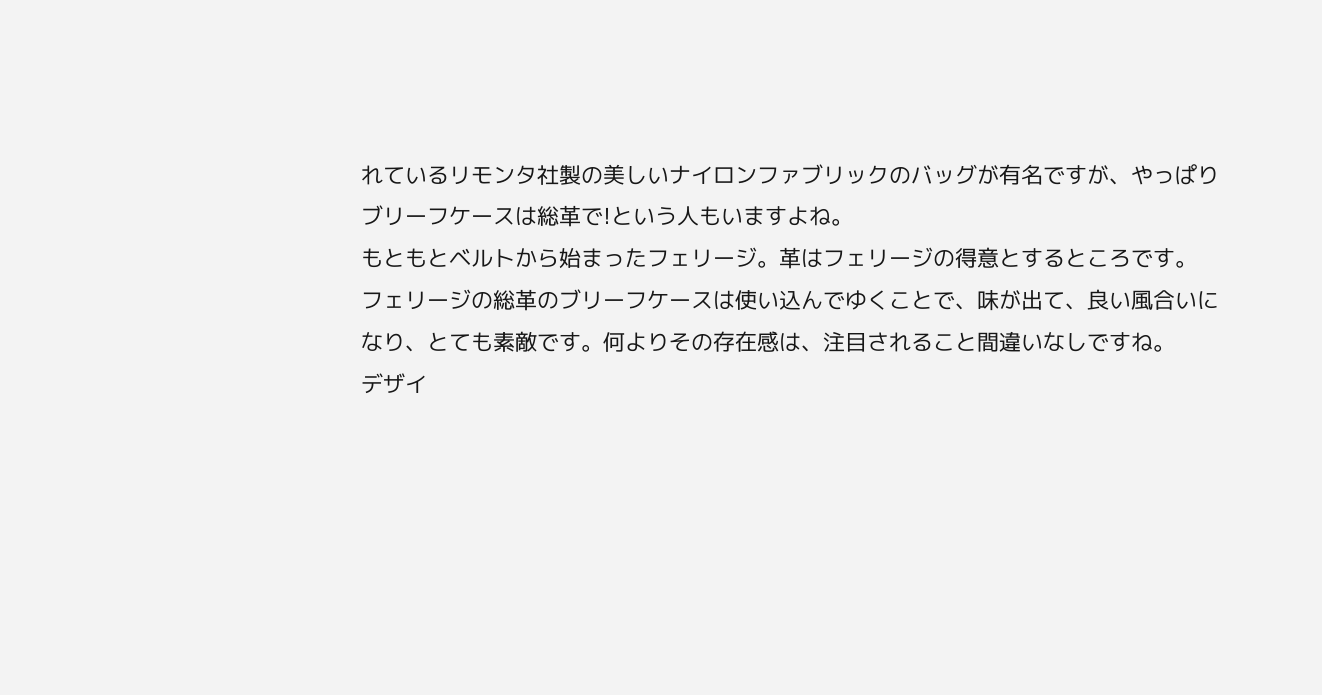れているリモンタ社製の美しいナイロンファブリックのバッグが有名ですが、やっぱりブリーフケースは総革で!という人もいますよね。
もともとベルトから始まったフェリージ。革はフェリージの得意とするところです。
フェリージの総革のブリーフケースは使い込んでゆくことで、味が出て、良い風合いになり、とても素敵です。何よりその存在感は、注目されること間違いなしですね。
デザイ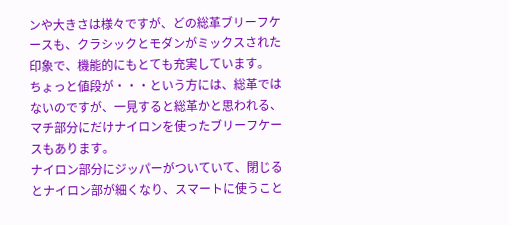ンや大きさは様々ですが、どの総革ブリーフケースも、クラシックとモダンがミックスされた印象で、機能的にもとても充実しています。
ちょっと値段が・・・という方には、総革ではないのですが、一見すると総革かと思われる、マチ部分にだけナイロンを使ったブリーフケースもあります。
ナイロン部分にジッパーがついていて、閉じるとナイロン部が細くなり、スマートに使うこと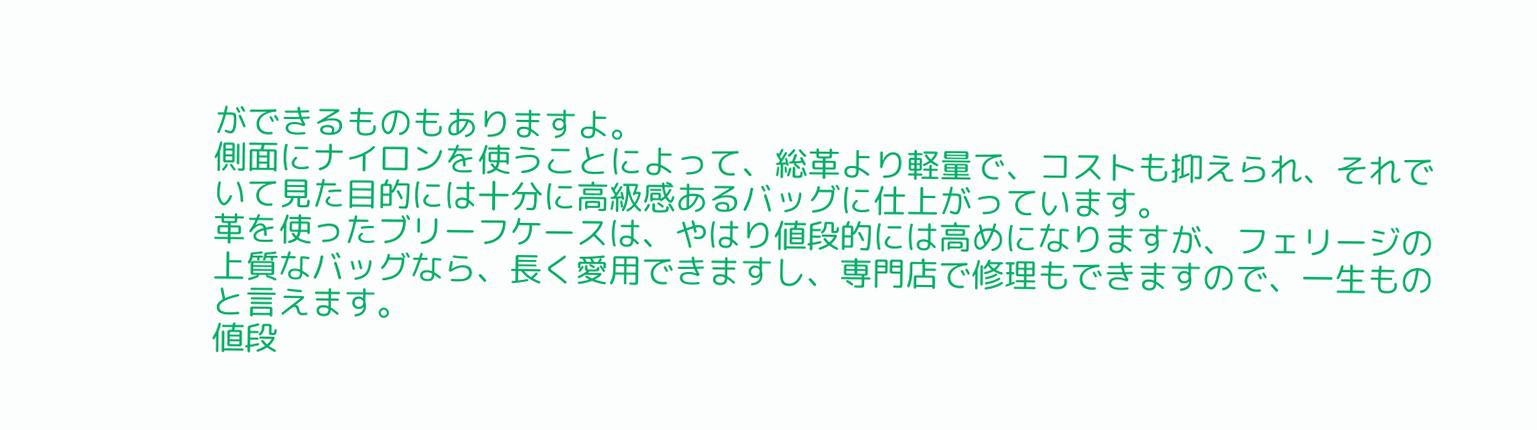ができるものもありますよ。
側面にナイロンを使うことによって、総革より軽量で、コストも抑えられ、それでいて見た目的には十分に高級感あるバッグに仕上がっています。
革を使ったブリーフケースは、やはり値段的には高めになりますが、フェリージの上質なバッグなら、長く愛用できますし、専門店で修理もできますので、一生ものと言えます。
値段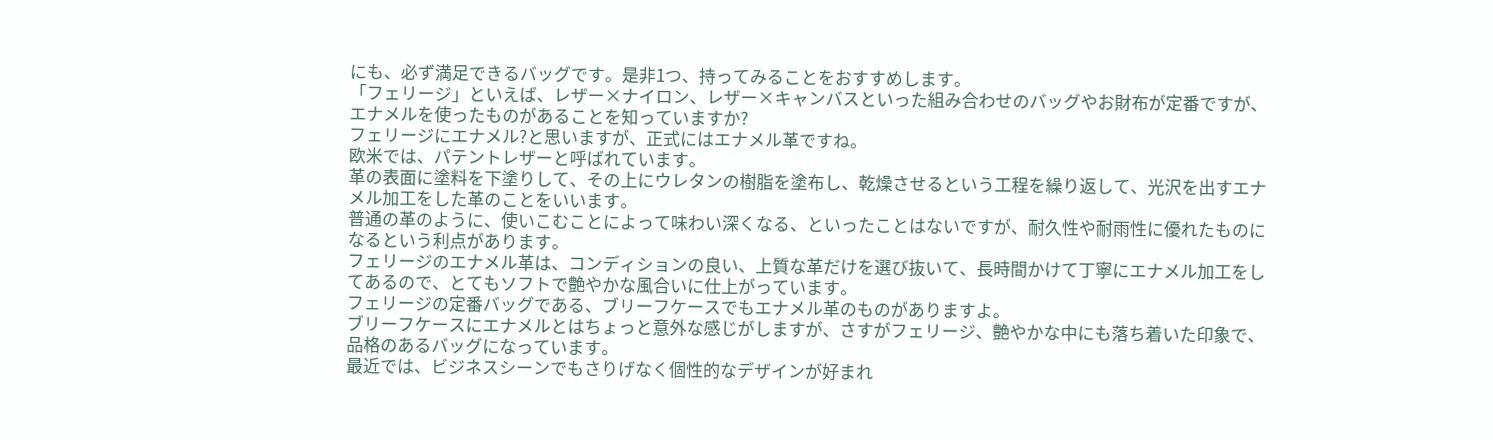にも、必ず満足できるバッグです。是非1つ、持ってみることをおすすめします。
「フェリージ」といえば、レザー×ナイロン、レザー×キャンバスといった組み合わせのバッグやお財布が定番ですが、エナメルを使ったものがあることを知っていますか?
フェリージにエナメル?と思いますが、正式にはエナメル革ですね。
欧米では、パテントレザーと呼ばれています。
革の表面に塗料を下塗りして、その上にウレタンの樹脂を塗布し、乾燥させるという工程を繰り返して、光沢を出すエナメル加工をした革のことをいいます。
普通の革のように、使いこむことによって味わい深くなる、といったことはないですが、耐久性や耐雨性に優れたものになるという利点があります。
フェリージのエナメル革は、コンディションの良い、上質な革だけを選び抜いて、長時間かけて丁寧にエナメル加工をしてあるので、とてもソフトで艶やかな風合いに仕上がっています。
フェリージの定番バッグである、ブリーフケースでもエナメル革のものがありますよ。
ブリーフケースにエナメルとはちょっと意外な感じがしますが、さすがフェリージ、艶やかな中にも落ち着いた印象で、品格のあるバッグになっています。
最近では、ビジネスシーンでもさりげなく個性的なデザインが好まれ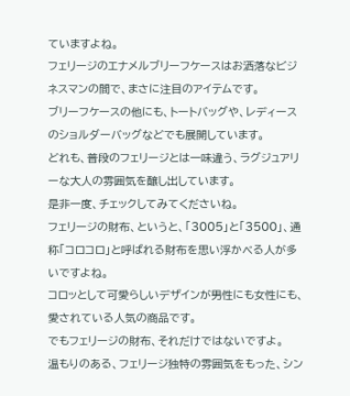ていますよね。
フェリージのエナメルブリーフケースはお洒落なビジネスマンの間で、まさに注目のアイテムです。
ブリーフケースの他にも、トートバッグや、レディースのショルダーバッグなどでも展開しています。
どれも、普段のフェリージとは一味違う、ラグジュアリーな大人の雰囲気を醸し出しています。
是非一度、チェックしてみてくださいね。
フェリージの財布、というと、「3005」と「3500」、通称「コロコロ」と呼ばれる財布を思い浮かべる人が多いですよね。
コロッとして可愛らしいデザインが男性にも女性にも、愛されている人気の商品です。
でもフェリージの財布、それだけではないですよ。
温もりのある、フェリージ独特の雰囲気をもった、シン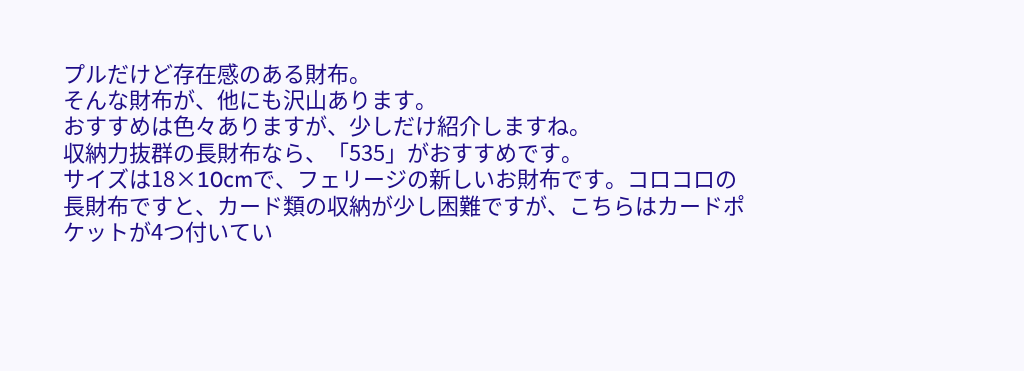プルだけど存在感のある財布。
そんな財布が、他にも沢山あります。
おすすめは色々ありますが、少しだけ紹介しますね。
収納力抜群の長財布なら、「535」がおすすめです。
サイズは18×10cmで、フェリージの新しいお財布です。コロコロの長財布ですと、カード類の収納が少し困難ですが、こちらはカードポケットが4つ付いてい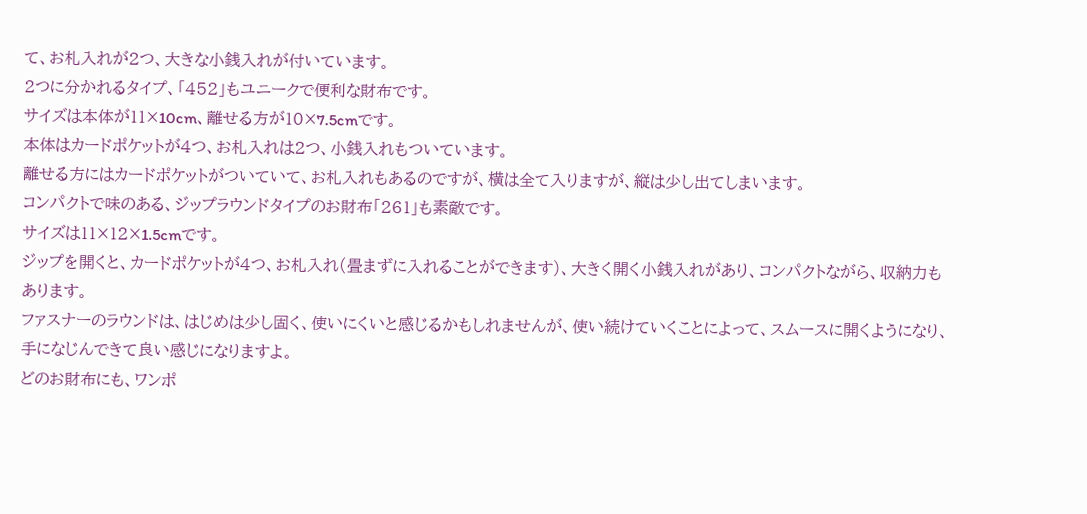て、お札入れが2つ、大きな小銭入れが付いています。
2つに分かれるタイプ、「452」もユニークで便利な財布です。
サイズは本体が11×10cm、離せる方が10×7.5cmです。
本体はカードポケットが4つ、お札入れは2つ、小銭入れもついています。
離せる方にはカードポケットがついていて、お札入れもあるのですが、横は全て入りますが、縦は少し出てしまいます。
コンパクトで味のある、ジップラウンドタイプのお財布「261」も素敵です。
サイズは11×12×1.5cmです。
ジップを開くと、カードポケットが4つ、お札入れ(畳まずに入れることができます)、大きく開く小銭入れがあり、コンパクトながら、収納力もあります。
ファスナーのラウンドは、はじめは少し固く、使いにくいと感じるかもしれませんが、使い続けていくことによって、スムースに開くようになり、手になじんできて良い感じになりますよ。
どのお財布にも、ワンポ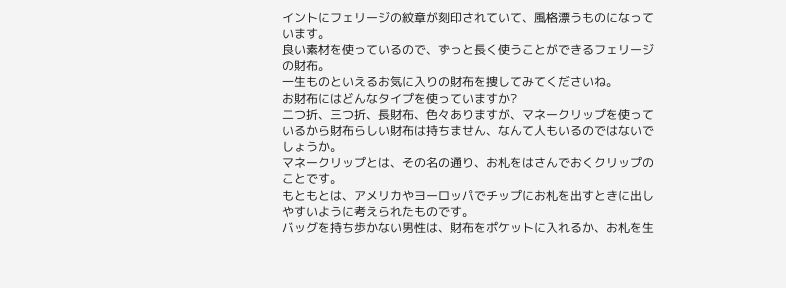イントにフェリージの紋章が刻印されていて、風格漂うものになっています。
良い素材を使っているので、ずっと長く使うことができるフェリージの財布。
一生ものといえるお気に入りの財布を捜してみてくださいね。
お財布にはどんなタイプを使っていますか?
二つ折、三つ折、長財布、色々ありますが、マネークリップを使っているから財布らしい財布は持ちません、なんて人もいるのではないでしょうか。
マネークリップとは、その名の通り、お札をはさんでおくクリップのことです。
もともとは、アメリカやヨーロッパでチップにお札を出すときに出しやすいように考えられたものです。
バッグを持ち歩かない男性は、財布をポケットに入れるか、お札を生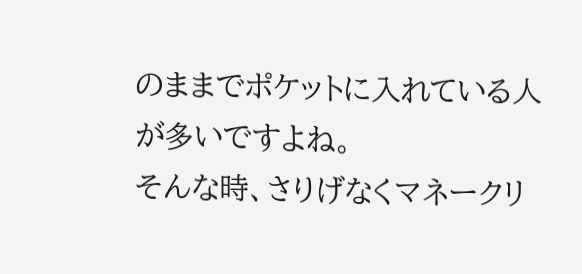のままでポケットに入れている人が多いですよね。
そんな時、さりげなくマネークリ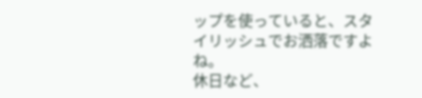ップを使っていると、スタイリッシュでお洒落ですよね。
休日など、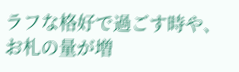ラフな格好で過ごす時や、お札の量が増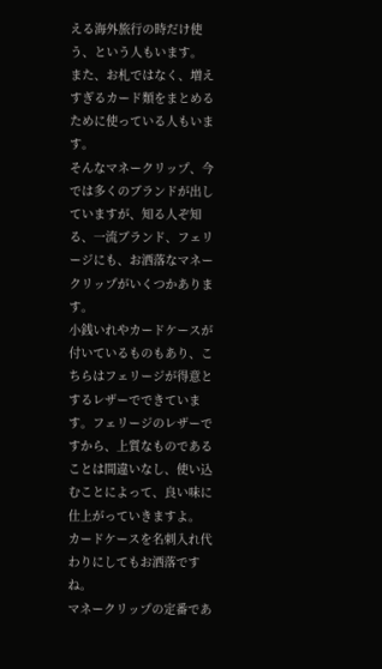える海外旅行の時だけ使う、という人もいます。
また、お札ではなく、増えすぎるカード類をまとめるために使っている人もいます。
そんなマネークリップ、今では多くのブランドが出していますが、知る人ぞ知る、一流ブランド、フェリージにも、お洒落なマネークリップがいくつかあります。
小銭いれやカードケースが付いているものもあり、こちらはフェリージが得意とするレザーでできています。フェリージのレザーですから、上質なものであることは間違いなし、使い込むことによって、良い味に仕上がっていきますよ。
カードケースを名刺入れ代わりにしてもお洒落ですね。
マネークリップの定番であ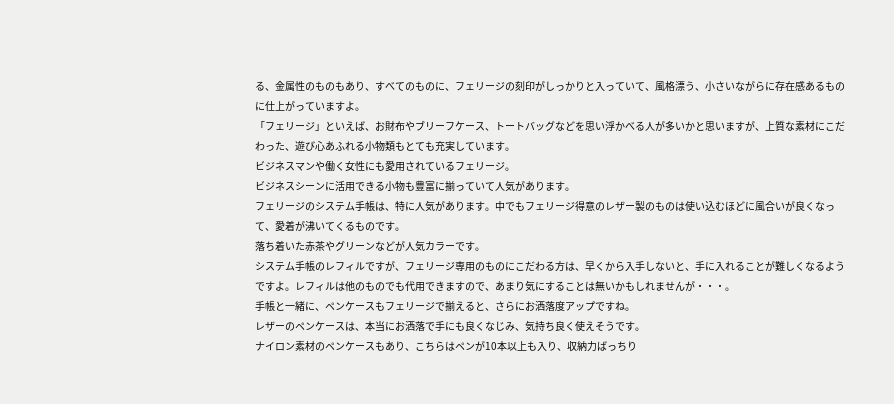る、金属性のものもあり、すべてのものに、フェリージの刻印がしっかりと入っていて、風格漂う、小さいながらに存在感あるものに仕上がっていますよ。
「フェリージ」といえば、お財布やブリーフケース、トートバッグなどを思い浮かべる人が多いかと思いますが、上質な素材にこだわった、遊び心あふれる小物類もとても充実しています。
ビジネスマンや働く女性にも愛用されているフェリージ。
ビジネスシーンに活用できる小物も豊富に揃っていて人気があります。
フェリージのシステム手帳は、特に人気があります。中でもフェリージ得意のレザー製のものは使い込むほどに風合いが良くなって、愛着が沸いてくるものです。
落ち着いた赤茶やグリーンなどが人気カラーです。
システム手帳のレフィルですが、フェリージ専用のものにこだわる方は、早くから入手しないと、手に入れることが難しくなるようですよ。レフィルは他のものでも代用できますので、あまり気にすることは無いかもしれませんが・・・。
手帳と一緒に、ペンケースもフェリージで揃えると、さらにお洒落度アップですね。
レザーのペンケースは、本当にお洒落で手にも良くなじみ、気持ち良く使えそうです。
ナイロン素材のペンケースもあり、こちらはペンが10本以上も入り、収納力ばっちり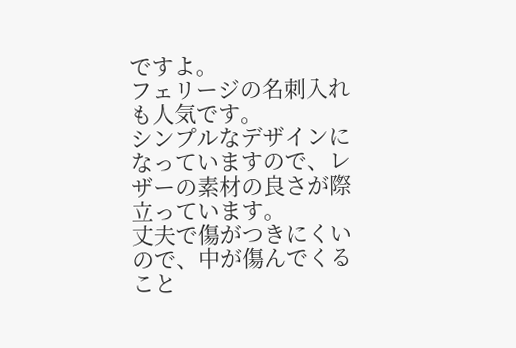ですよ。
フェリージの名刺入れも人気です。
シンプルなデザインになっていますので、レザーの素材の良さが際立っています。
丈夫で傷がつきにくいので、中が傷んでくること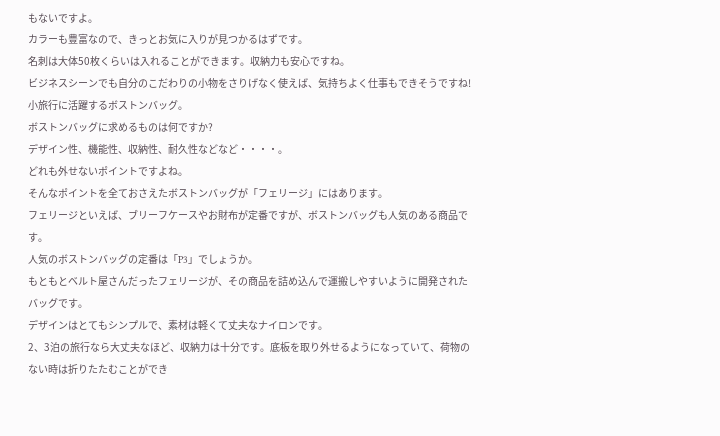もないですよ。
カラーも豊富なので、きっとお気に入りが見つかるはずです。
名刺は大体50枚くらいは入れることができます。収納力も安心ですね。
ビジネスシーンでも自分のこだわりの小物をさりげなく使えば、気持ちよく仕事もできそうですね!
小旅行に活躍するボストンバッグ。
ボストンバッグに求めるものは何ですか?
デザイン性、機能性、収納性、耐久性などなど・・・・。
どれも外せないポイントですよね。
そんなポイントを全ておさえたボストンバッグが「フェリージ」にはあります。
フェリージといえば、ブリーフケースやお財布が定番ですが、ボストンバッグも人気のある商品です。
人気のボストンバッグの定番は「P3」でしょうか。
もともとベルト屋さんだったフェリージが、その商品を詰め込んで運搬しやすいように開発されたバッグです。
デザインはとてもシンプルで、素材は軽くて丈夫なナイロンです。
2、3泊の旅行なら大丈夫なほど、収納力は十分です。底板を取り外せるようになっていて、荷物のない時は折りたたむことができ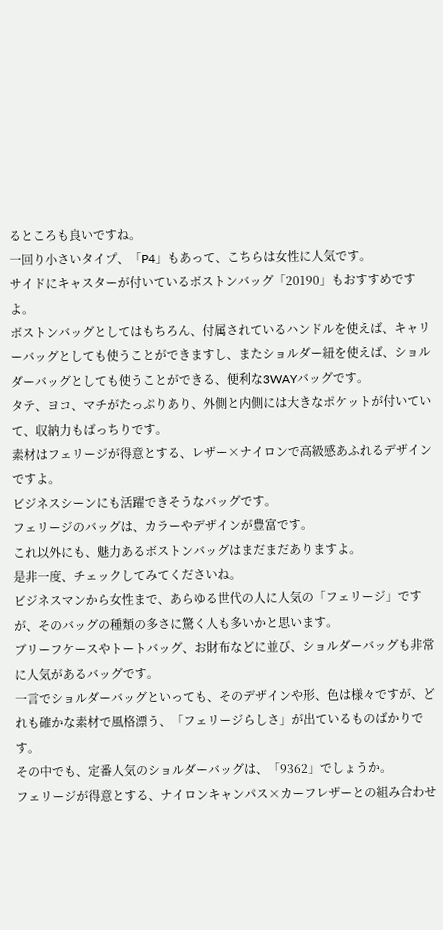るところも良いですね。
一回り小さいタイプ、「P4」もあって、こちらは女性に人気です。
サイドにキャスターが付いているボストンバッグ「20190」もおすすめですよ。
ボストンバッグとしてはもちろん、付属されているハンドルを使えば、キャリーバッグとしても使うことができますし、またショルダー紐を使えば、ショルダーバッグとしても使うことができる、便利な3WAYバッグです。
タテ、ヨコ、マチがたっぷりあり、外側と内側には大きなポケットが付いていて、収納力もばっちりです。
素材はフェリージが得意とする、レザー×ナイロンで高級感あふれるデザインですよ。
ビジネスシーンにも活躍できそうなバッグです。
フェリージのバッグは、カラーやデザインが豊富です。
これ以外にも、魅力あるボストンバッグはまだまだありますよ。
是非一度、チェックしてみてくださいね。
ビジネスマンから女性まで、あらゆる世代の人に人気の「フェリージ」ですが、そのバッグの種類の多さに驚く人も多いかと思います。
ブリーフケースやトートバッグ、お財布などに並び、ショルダーバッグも非常に人気があるバッグです。
一言でショルダーバッグといっても、そのデザインや形、色は様々ですが、どれも確かな素材で風格漂う、「フェリージらしさ」が出ているものばかりです。
その中でも、定番人気のショルダーバッグは、「9362」でしょうか。
フェリージが得意とする、ナイロンキャンパス×カーフレザーとの組み合わせ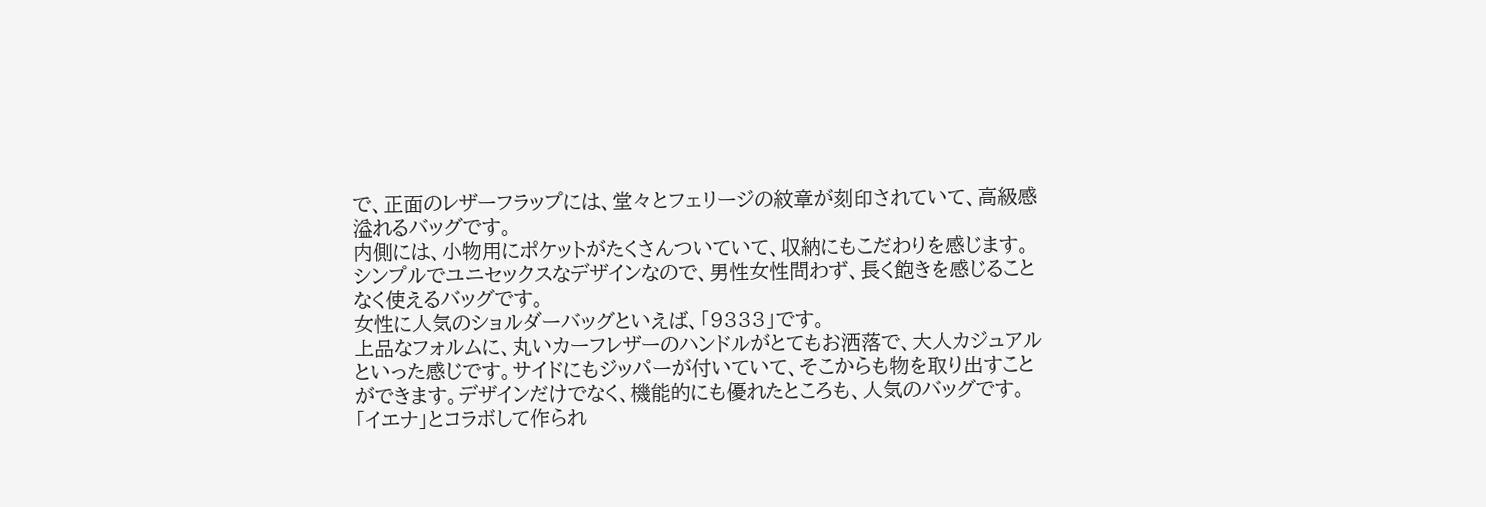で、正面のレザーフラップには、堂々とフェリージの紋章が刻印されていて、高級感溢れるバッグです。
内側には、小物用にポケットがたくさんついていて、収納にもこだわりを感じます。
シンプルでユニセックスなデザインなので、男性女性問わず、長く飽きを感じることなく使えるバッグです。
女性に人気のショルダーバッグといえば、「9333」です。
上品なフォルムに、丸いカーフレザーのハンドルがとてもお洒落で、大人カジュアルといった感じです。サイドにもジッパーが付いていて、そこからも物を取り出すことができます。デザインだけでなく、機能的にも優れたところも、人気のバッグです。
「イエナ」とコラボして作られ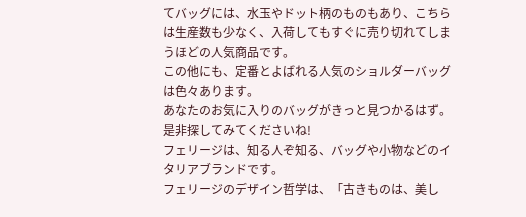てバッグには、水玉やドット柄のものもあり、こちらは生産数も少なく、入荷してもすぐに売り切れてしまうほどの人気商品です。
この他にも、定番とよばれる人気のショルダーバッグは色々あります。
あなたのお気に入りのバッグがきっと見つかるはず。
是非探してみてくださいね!
フェリージは、知る人ぞ知る、バッグや小物などのイタリアブランドです。
フェリージのデザイン哲学は、「古きものは、美し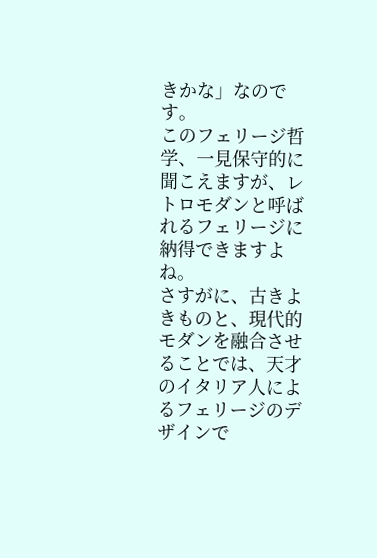きかな」なのです。
このフェリージ哲学、一見保守的に聞こえますが、レトロモダンと呼ばれるフェリージに納得できますよね。
さすがに、古きよきものと、現代的モダンを融合させることでは、天才のイタリア人によるフェリージのデザインで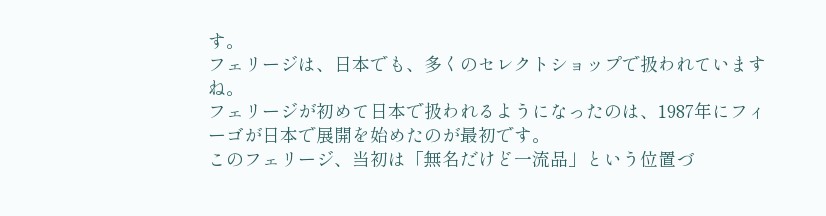す。
フェリージは、日本でも、多くのセレクトショップで扱われていますね。
フェリージが初めて日本で扱われるようになったのは、1987年にフィーゴが日本で展開を始めたのが最初です。
このフェリージ、当初は「無名だけど一流品」という位置づ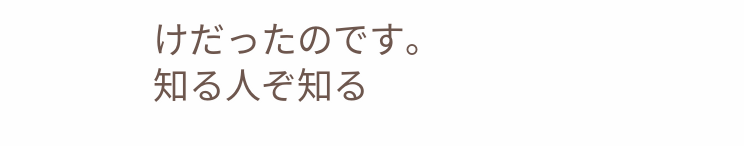けだったのです。
知る人ぞ知る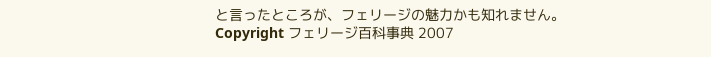と言ったところが、フェリージの魅力かも知れません。
Copyright フェリージ百科事典 2007